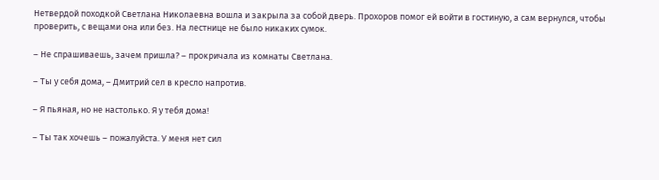Нетвердой походкой Светлана Николаевна вошла и закрыла за собой дверь. Прохоров помог ей войти в гостиную, а сам вернулся, чтобы проверить, с вещами она или без. На лестнице не было никаких сумок.

– Не спрашиваешь, зачем пришла? – прокричала из комнаты Светлана.

– Ты у себя дома, – Дмитрий сел в кресло напротив.

– Я пьяная, но не настолько. Я у тебя дома!

– Ты так хочешь – пожалуйста. У меня нет сил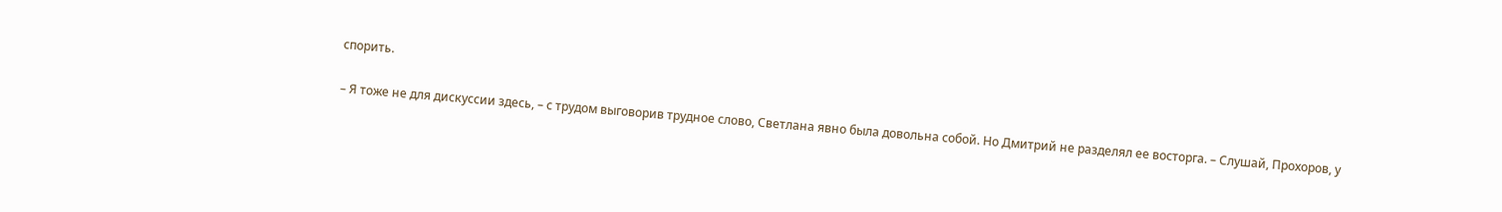спорить.

– Я тоже не для дискуссии здесь, – с трудом выговорив трудное слово, Светлана явно была довольна собой. Но Дмитрий не разделял ее восторга. – Слушай, Прохоров, у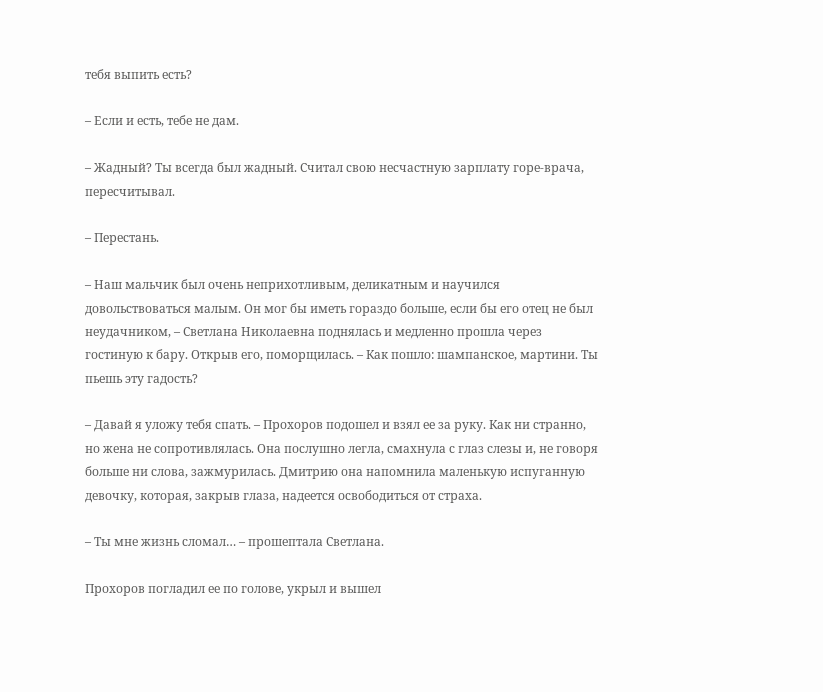тебя выпить есть?

– Если и есть, тебе не дам.

– Жадный? Ты всегда был жадный. Считал свою несчастную зарплату горе-врача, пересчитывал.

– Перестань.

– Наш мальчик был очень неприхотливым, деликатным и научился довольствоваться малым. Он мог бы иметь гораздо больше, если бы его отец не был неудачником, – Светлана Николаевна поднялась и медленно прошла через гостиную к бару. Открыв его, поморщилась. – Как пошло: шампанское, мартини. Ты пьешь эту гадость?

– Давай я уложу тебя спать. – Прохоров подошел и взял ее за руку. Как ни странно, но жена не сопротивлялась. Она послушно легла, смахнула с глаз слезы и, не говоря больше ни слова, зажмурилась. Дмитрию она напомнила маленькую испуганную девочку, которая, закрыв глаза, надеется освободиться от страха.

– Ты мне жизнь сломал… – прошептала Светлана.

Прохоров погладил ее по голове, укрыл и вышел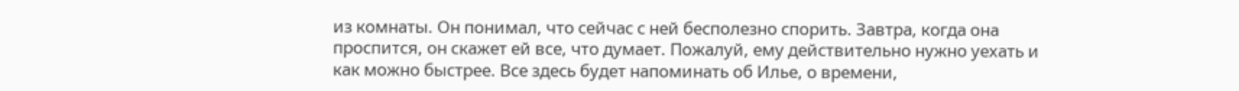из комнаты. Он понимал, что сейчас с ней бесполезно спорить. Завтра, когда она проспится, он скажет ей все, что думает. Пожалуй, ему действительно нужно уехать и как можно быстрее. Все здесь будет напоминать об Илье, о времени,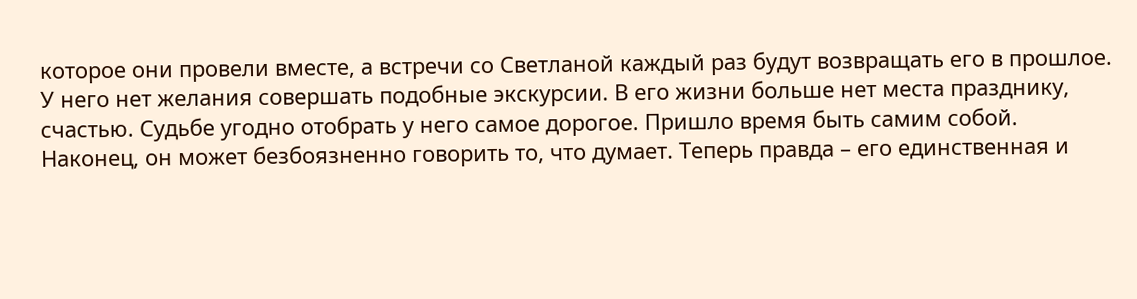которое они провели вместе, а встречи со Светланой каждый раз будут возвращать его в прошлое. У него нет желания совершать подобные экскурсии. В его жизни больше нет места празднику, счастью. Судьбе угодно отобрать у него самое дорогое. Пришло время быть самим собой. Наконец, он может безбоязненно говорить то, что думает. Теперь правда – его единственная и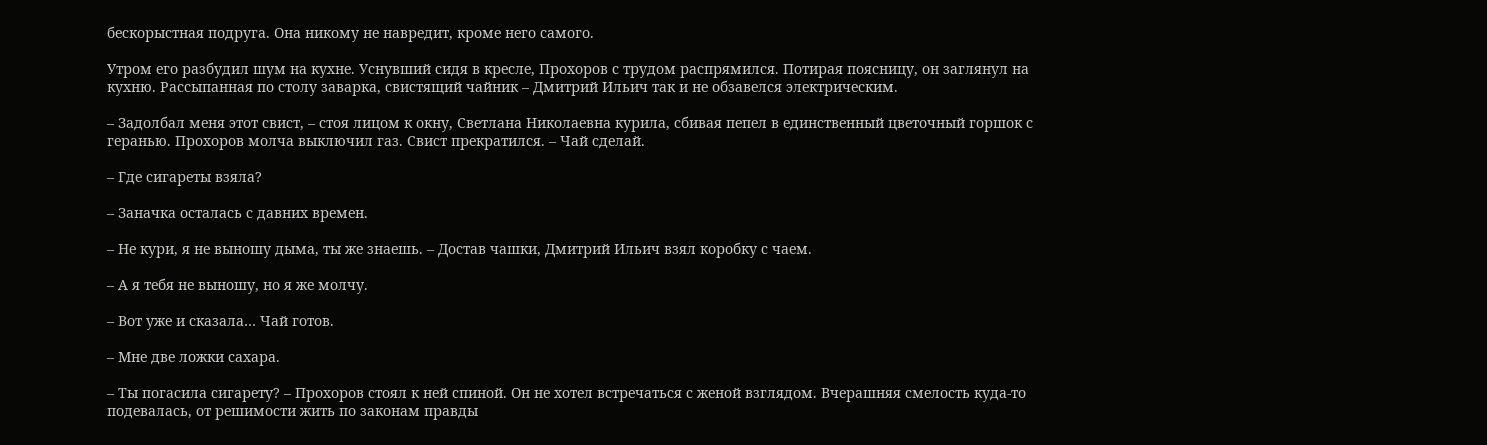бескорыстная подруга. Она никому не навредит, кроме него самого.

Утром его разбудил шум на кухне. Уснувший сидя в кресле, Прохоров с трудом распрямился. Потирая поясницу, он заглянул на кухню. Рассыпанная по столу заварка, свистящий чайник – Дмитрий Ильич так и не обзавелся электрическим.

– Задолбал меня этот свист, – стоя лицом к окну, Светлана Николаевна курила, сбивая пепел в единственный цветочный горшок с геранью. Прохоров молча выключил газ. Свист прекратился. – Чай сделай.

– Где сигареты взяла?

– Заначка осталась с давних времен.

– Не кури, я не выношу дыма, ты же знаешь. – Достав чашки, Дмитрий Ильич взял коробку с чаем.

– А я тебя не выношу, но я же молчу.

– Вот уже и сказала… Чай готов.

– Мне две ложки сахара.

– Ты погасила сигарету? – Прохоров стоял к ней спиной. Он не хотел встречаться с женой взглядом. Вчерашняя смелость куда-то подевалась, от решимости жить по законам правды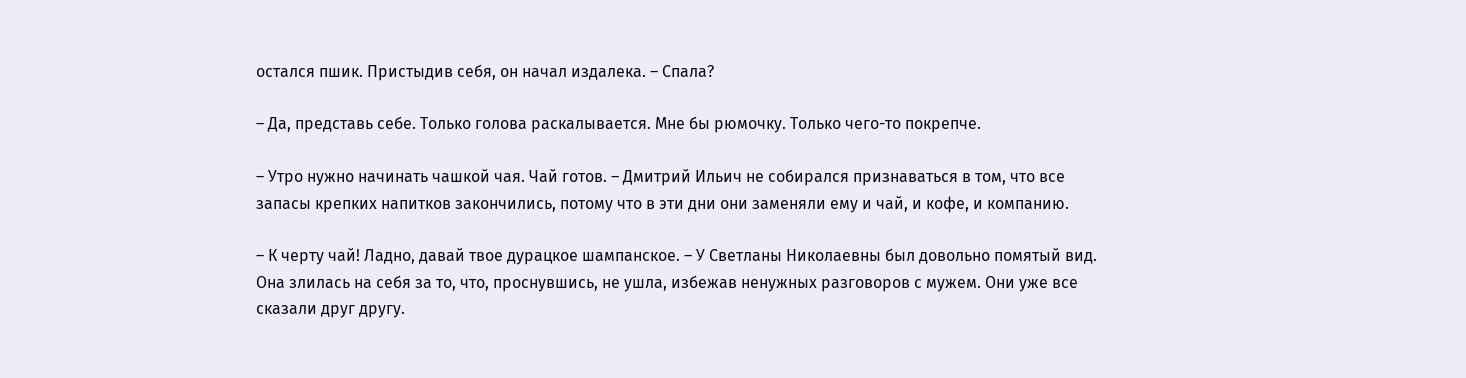остался пшик. Пристыдив себя, он начал издалека. – Спала?

– Да, представь себе. Только голова раскалывается. Мне бы рюмочку. Только чего-то покрепче.

– Утро нужно начинать чашкой чая. Чай готов. – Дмитрий Ильич не собирался признаваться в том, что все запасы крепких напитков закончились, потому что в эти дни они заменяли ему и чай, и кофе, и компанию.

– К черту чай! Ладно, давай твое дурацкое шампанское. – У Светланы Николаевны был довольно помятый вид. Она злилась на себя за то, что, проснувшись, не ушла, избежав ненужных разговоров с мужем. Они уже все сказали друг другу.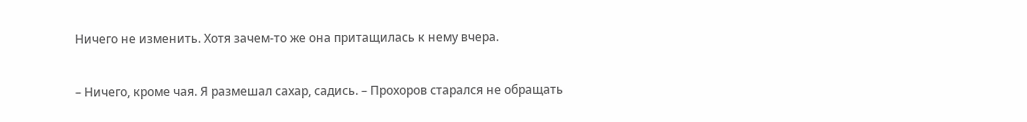Ничего не изменить. Хотя зачем-то же она притащилась к нему вчера.

– Ничего, кроме чая. Я размешал сахар, садись. – Прохоров старался не обращать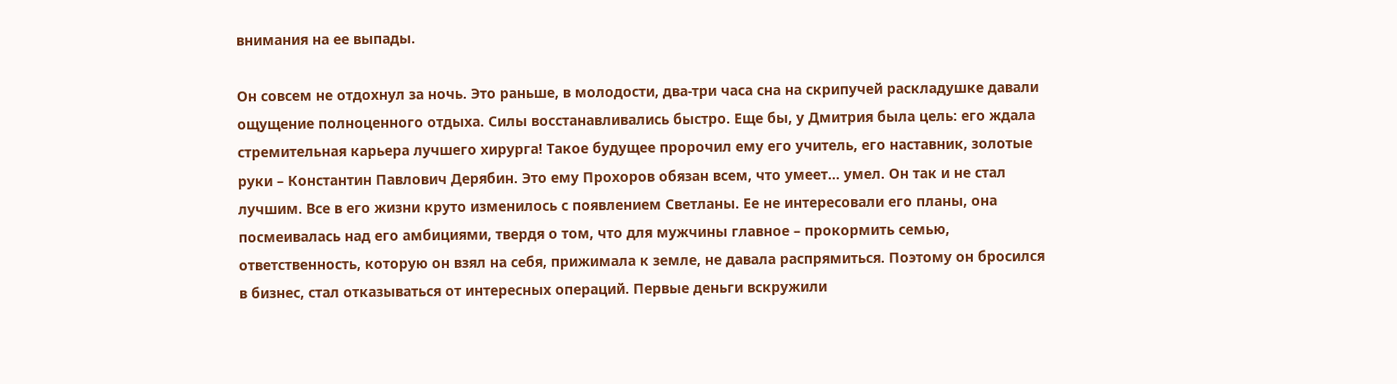внимания на ее выпады.

Он совсем не отдохнул за ночь. Это раньше, в молодости, два-три часа сна на скрипучей раскладушке давали ощущение полноценного отдыха. Силы восстанавливались быстро. Еще бы, у Дмитрия была цель: его ждала стремительная карьера лучшего хирурга! Такое будущее пророчил ему его учитель, его наставник, золотые руки – Константин Павлович Дерябин. Это ему Прохоров обязан всем, что умеет… умел. Он так и не стал лучшим. Все в его жизни круто изменилось с появлением Светланы. Ее не интересовали его планы, она посмеивалась над его амбициями, твердя о том, что для мужчины главное – прокормить семью, ответственность, которую он взял на себя, прижимала к земле, не давала распрямиться. Поэтому он бросился в бизнес, стал отказываться от интересных операций. Первые деньги вскружили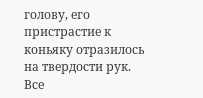голову, его пристрастие к коньяку отразилось на твердости рук. Все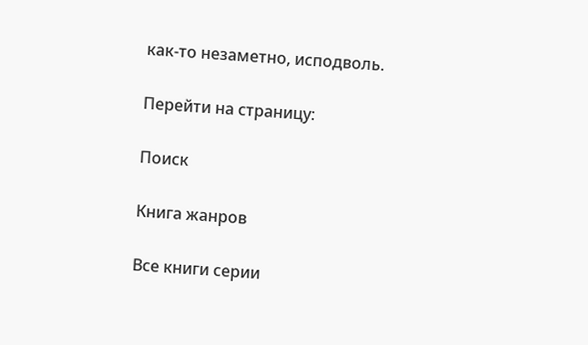как-то незаметно, исподволь.

Перейти на страницу:

Поиск

Книга жанров

Все книги серии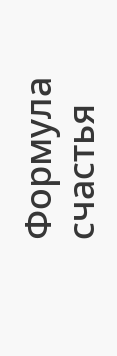Формула счастья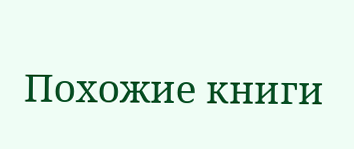Похожие книги